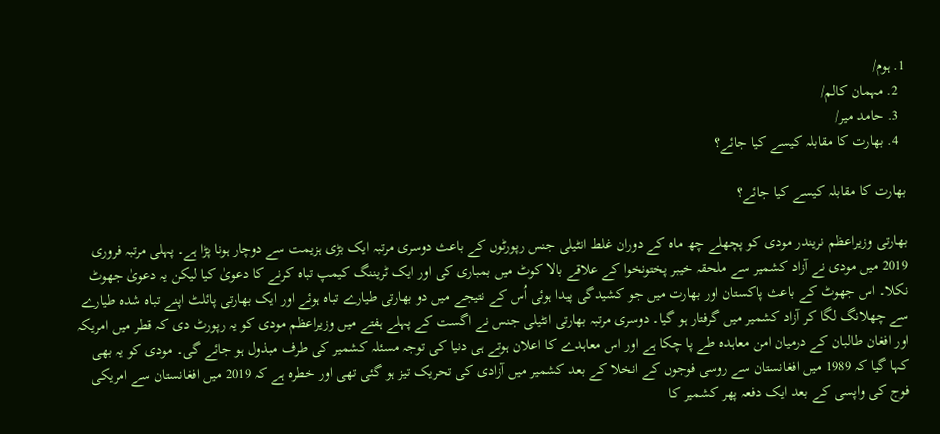1. ہوم/
  2. مہمان کالم/
  3. حامد میر/
  4. بھارت کا مقابلہ کیسے کیا جائے؟

بھارت کا مقابلہ کیسے کیا جائے؟

بھارتی وزیراعظم نریندر مودی کو پچھلے چھ ماہ کے دوران غلط انٹیلی جنس رپورٹوں کے باعث دوسری مرتبہ ایک بڑی ہزیمت سے دوچار ہونا پڑا ہے۔ پہلی مرتبہ فروری 2019 میں مودی نے آزاد کشمیر سے ملحقہ خیبر پختونخوا کے علاقے بالا کوٹ میں بمباری کی اور ایک ٹریننگ کیمپ تباہ کرنے کا دعویٰ کیا لیکن یہ دعویٰ جھوٹ نکلا۔ اس جھوٹ کے باعث پاکستان اور بھارت میں جو کشیدگی پیدا ہوئی اُس کے نتیجے میں دو بھارتی طیارے تباہ ہوئے اور ایک بھارتی پائلٹ اپنے تباہ شدہ طیارے سے چھلانگ لگا کر آزاد کشمیر میں گرفتار ہو گیا۔ دوسری مرتبہ بھارتی انٹیلی جنس نے اگست کے پہلے ہفتے میں وزیراعظم مودی کو یہ رپورٹ دی کہ قطر میں امریکہ اور افغان طالبان کے درمیان امن معاہدہ طے پا چکا ہے اور اس معاہدے کا اعلان ہوتے ہی دنیا کی توجہ مسئلہ کشمیر کی طرف مبذول ہو جائے گی۔ مودی کو یہ بھی کہا گیا کہ 1989 میں افغانستان سے روسی فوجوں کے انخلا کے بعد کشمیر میں آزادی کی تحریک تیز ہو گئی تھی اور خطرہ ہے کہ 2019 میں افغانستان سے امریکی فوج کی واپسی کے بعد ایک دفعہ پھر کشمیر کا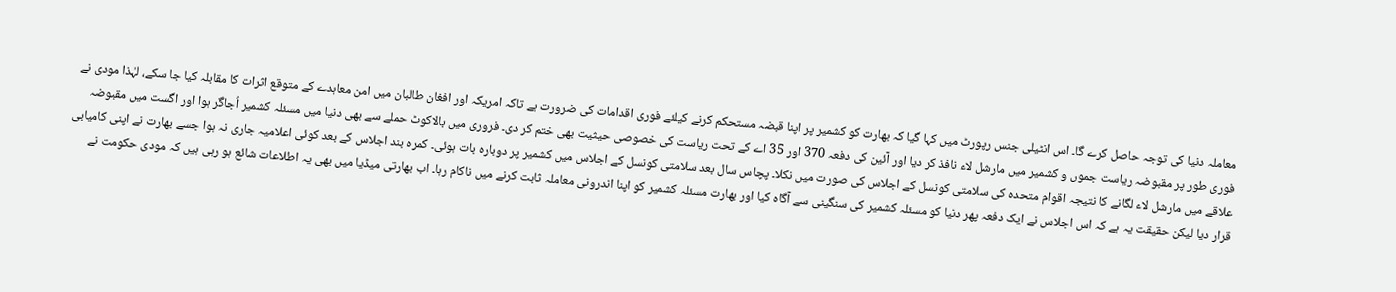معاملہ دنیا کی توجہ حاصل کرے گا۔ اس انٹیلی جنس رپورٹ میں کہا گیا کہ بھارت کو کشمیر پر اپنا قبضہ مستحکم کرنے کیلئے فوری اقدامات کی ضرورت ہے تاکہ امریکہ اور افغان طالبان میں امن معاہدے کے متوقع اثرات کا مقابلہ کیا جا سکے، لہٰذا مودی نے فوری طور پر مقبوضہ ریاست جموں و کشمیر میں مارشل لاء نافذ کر دیا اور آئین کی دفعہ 370 اور 35 اے کے تحت ریاست کی خصوصی حیثیت بھی ختم کر دی۔ فروری میں بالاکوٹ حملے سے بھی دنیا میں مسئلہ کشمیر اُجاگر ہوا اور اگست میں مقبوضہ علاقے میں مارشل لاء لگانے کا نتیجہ اقوام متحدہ کی سلامتی کونسل کے اجلاس کی صورت میں نکلا۔ پچاس سال بعد سلامتی کونسل کے اجلاس میں کشمیر پر دوبارہ بات ہوئی۔ کمرہ بند اجلاس کے بعد کوئی اعلامیہ جاری نہ ہوا جسے بھارت نے اپنی کامیابی قرار دیا لیکن حقیقت یہ ہے کہ اس اجلاس نے ایک دفعہ پھر دنیا کو مسئلہ کشمیر کی سنگینی سے آگاہ کیا اور بھارت مسئلہ کشمیر کو اپنا اندرونی معاملہ ثابت کرنے میں ناکام رہا۔ اب بھارتی میڈیا میں بھی یہ اطلاعات شائع ہو رہی ہیں کہ مودی حکومت نے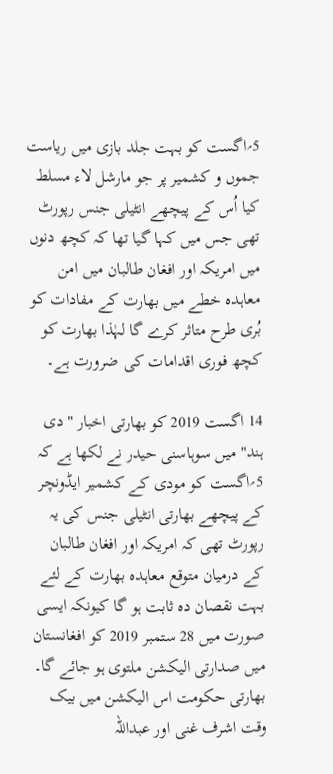5؍اگست کو بہت جلد بازی میں ریاست جموں و کشمیر پر جو مارشل لاء مسلط کیا اُس کے پیچھے انٹیلی جنس رپورٹ تھی جس میں کہا گیا تھا کہ کچھ دنوں میں امریکہ اور افغان طالبان میں امن معاہدہ خطے میں بھارت کے مفادات کو بُری طرح متاثر کرے گا لہٰذا بھارت کو کچھ فوری اقدامات کی ضرورت ہے۔

14 اگست 2019 کو بھارتی اخبار "دی ہند" میں سوہاسنی حیدر نے لکھا ہے کہ 5؍اگست کو مودی کے کشمیر ایڈونچر کے پیچھے بھارتی انٹیلی جنس کی یہ رپورٹ تھی کہ امریکہ اور افغان طالبان کے درمیان متوقع معاہدہ بھارت کے لئے بہت نقصان دہ ثابت ہو گا کیونکہ ایسی صورت میں 28 ستمبر 2019 کو افغانستان میں صدارتی الیکشن ملتوی ہو جائے گا۔ بھارتی حکومت اس الیکشن میں بیک وقت اشرف غنی اور عبداللہ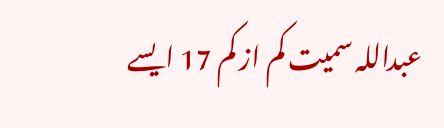عبداللہ سمیت کم از کم 17 ایسے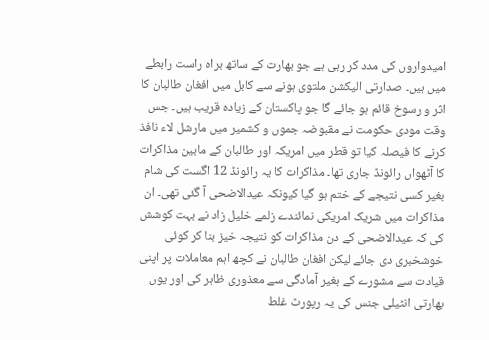امیدواروں کی مدد کر رہی ہے جو بھارت کے ساتھ براہ راست رابطے میں ہیں۔ صدارتی الیکشن ملتوی ہونے سے کابل میں افغان طالبان کا اثر و رسوخ قائم ہو جائے گا جو پاکستان کے زیادہ قریب ہیں۔ جس وقت مودی حکومت نے مقبوضہ جموں و کشمیر میں مارشل لاء نافذ کرنے کا فیصلہ کیا تو قطر میں امریکہ اور طالبان کے مابین مذاکرات کا آٹھواں رائونڈ جاری تھا۔ مذاکرات کا یہ رائونڈ 12 اگست کی شام بغیر کسی نتیجے کے ختم ہو گیا کیونکہ عیدالاضحی آ گئی تھی۔ ان مذاکرات میں شریک امریکی نمائندے زلمے خلیل زاد نے بہت کوشش کی کہ عیدالاضحی کے دن مذاکرات کو نتیجہ خیز بنا کر کوئی خوشخبری دی جائے لیکن افغان طالبان نے کچھ اہم معاملات پر اپنی قیادت سے مشورے کے بغیر آمادگی سے معذوری ظاہر کی اور یوں بھارتی انٹیلی جنس کی یہ رپورٹ غلط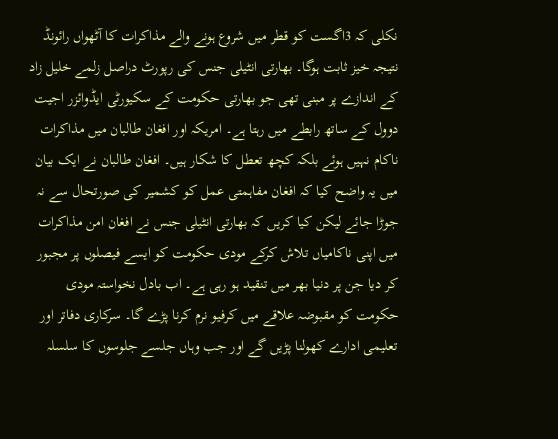نکلی کہ 3اگست کو قطر میں شروع ہونے والے مذاکرات کا آٹھواں رائونڈ نتیجہ خیز ثابت ہوگا۔ بھارتی انٹیلی جنس کی رپورٹ دراصل زلمے خلیل زاد کے اندازے پر مبنی تھی جو بھارتی حکومت کے سکیورٹی ایڈوائزر اجیت دوول کے ساتھ رابطے میں رہتا ہے۔ امریکہ اور افغان طالبان میں مذاکرات ناکام نہیں ہوئے بلکہ کچھ تعطل کا شکار ہیں۔ افغان طالبان نے ایک بیان میں یہ واضح کیا کہ افغان مفاہمتی عمل کو کشمیر کی صورتحال سے نہ جوڑا جائے لیکن کیا کریں کہ بھارتی انٹیلی جنس نے افغان امن مذاکرات میں اپنی ناکامیاں تلاش کرکے مودی حکومت کو ایسے فیصلوں پر مجبور کر دیا جن پر دنیا بھر میں تنقید ہو رہی ہے۔ اب بادل نخواستہ مودی حکومت کو مقبوضہ علاقے میں کرفیو نرم کرنا پڑے گا۔ سرکاری دفاتر اور تعلیمی ادارے کھولنا پڑیں گے اور جب وہاں جلسے جلوسوں کا سلسلہ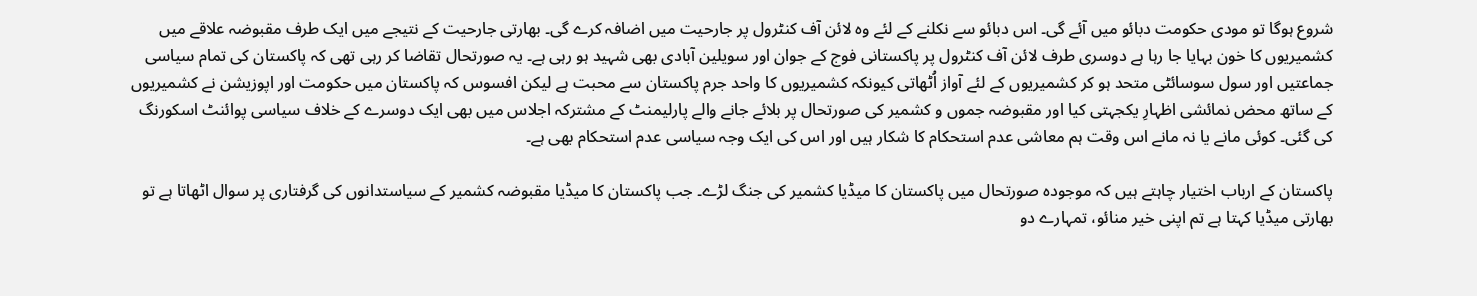شروع ہوگا تو مودی حکومت دبائو میں آئے گی۔ اس دبائو سے نکلنے کے لئے وہ لائن آف کنٹرول پر جارحیت میں اضافہ کرے گی۔ بھارتی جارحیت کے نتیجے میں ایک طرف مقبوضہ علاقے میں کشمیریوں کا خون بہایا جا رہا ہے دوسری طرف لائن آف کنٹرول پر پاکستانی فوج کے جوان اور سویلین آبادی بھی شہید ہو رہی ہے۔ یہ صورتحال تقاضا کر رہی تھی کہ پاکستان کی تمام سیاسی جماعتیں اور سول سوسائٹی متحد ہو کر کشمیریوں کے لئے آواز اُٹھاتی کیونکہ کشمیریوں کا واحد جرم پاکستان سے محبت ہے لیکن افسوس کہ پاکستان میں حکومت اور اپوزیشن نے کشمیریوں کے ساتھ محض نمائشی اظہارِ یکجہتی کیا اور مقبوضہ جموں و کشمیر کی صورتحال پر بلائے جانے والے پارلیمنٹ کے مشترکہ اجلاس میں بھی ایک دوسرے کے خلاف سیاسی پوائنٹ اسکورنگ کی گئی۔ کوئی مانے یا نہ مانے اس وقت ہم معاشی عدم استحکام کا شکار ہیں اور اس کی ایک وجہ سیاسی عدم استحکام بھی ہے۔

پاکستان کے ارباب اختیار چاہتے ہیں کہ موجودہ صورتحال میں پاکستان کا میڈیا کشمیر کی جنگ لڑے۔ جب پاکستان کا میڈیا مقبوضہ کشمیر کے سیاستدانوں کی گرفتاری پر سوال اٹھاتا ہے تو بھارتی میڈیا کہتا ہے تم اپنی خیر منائو، تمہارے دو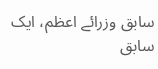سابق وزرائے اعظم، ایک سابق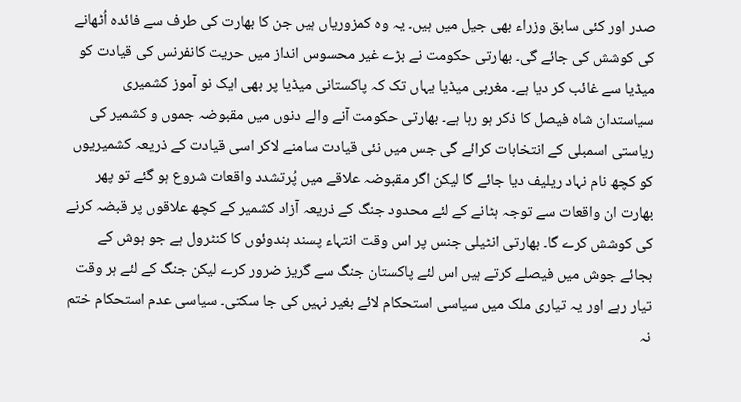صدر اور کئی سابق وزراء بھی جیل میں ہیں۔ یہ وہ کمزوریاں ہیں جن کا بھارت کی طرف سے فائدہ اُٹھانے کی کوشش کی جائے گی۔ بھارتی حکومت نے بڑے غیر محسوس انداز میں حریت کانفرنس کی قیادت کو میڈیا سے غائب کر دیا ہے۔ مغربی میڈیا یہاں تک کہ پاکستانی میڈیا پر بھی ایک نو آموز کشمیری سیاستدان شاہ فیصل کا ذکر ہو رہا ہے۔ بھارتی حکومت آنے والے دنوں میں مقبوضہ جموں و کشمیر کی ریاستی اسمبلی کے انتخابات کرائے گی جس میں نئی قیادت سامنے لاکر اسی قیادت کے ذریعہ کشمیریوں کو کچھ نام نہاد ریلیف دیا جائے گا لیکن اگر مقبوضہ علاقے میں پُرتشدد واقعات شروع ہو گئے تو پھر بھارت ان واقعات سے توجہ ہٹانے کے لئے محدود جنگ کے ذریعہ آزاد کشمیر کے کچھ علاقوں پر قبضہ کرنے کی کوشش کرے گا۔ بھارتی انٹیلی جنس پر اس وقت انتہاء پسند ہندوئوں کا کنٹرول ہے جو ہوش کے بجائے جوش میں فیصلے کرتے ہیں اس لئے پاکستان جنگ سے گریز ضرور کرے لیکن جنگ کے لئے ہر وقت تیار رہے اور یہ تیاری ملک میں سیاسی استحکام لائے بغیر نہیں کی جا سکتی۔ سیاسی عدم استحکام ختم نہ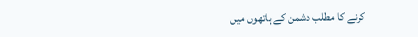کرنے کا مطلب دشمن کے ہاتھوں میں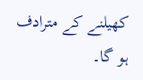کھیلنے کے مترادف ہو گا۔